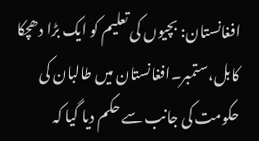افغانستان: بچیوں کی تعلیم کو ایک بڑا دھچکا
کابل،ستمبر۔افغانستان میں طالبان کی حکومت کی جانب سے حکم دیا گیا کہ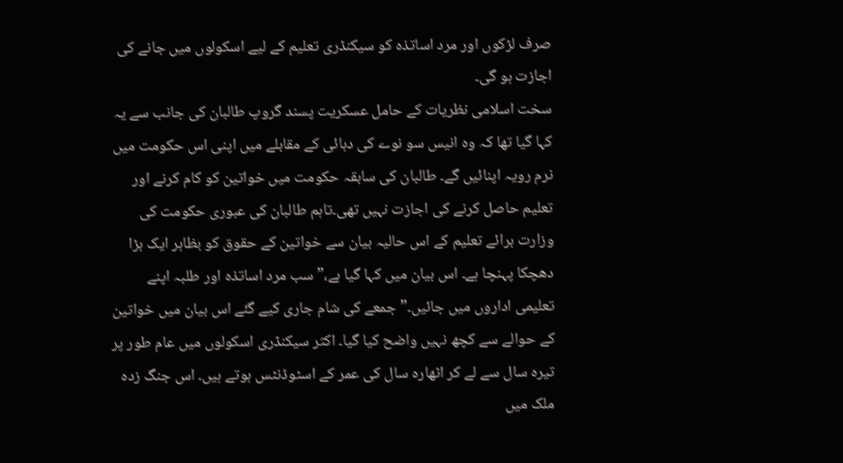صرف لڑکوں اور مرد اساتذہ کو سیکنڈری تعلیم کے لیے اسکولوں میں جانے کی اجازت ہو گی۔
سخت اسلامی نظریات کے حامل عسکریت پسند گروپ طالبان کی جانب سے یہ کہا گیا تھا کہ وہ انیس سو نوے کی دہائی کے مقابلے میں اپنی اس حکومت میں نرم رویہ اپنائیں گے۔ طالبان کی سابقہ حکومت میں خواتین کو کام کرنے اور تعلیم حاصل کرنے کی اجازت نہیں تھی۔تاہم طالبان کی عبوری حکومت کی وزارت برائے تعلیم کے اس حالیہ بیان سے خواتین کے حقوق کو بظاہر ایک بڑا دھچکا پہنچا ہے۔ اس بیان میں کہا گیا ہے،” سب مرد اساتذہ اور طلبہ اپنے تعلیمی اداروں میں جائیں۔” جمعے کی شام جاری کیے گئے اس بیان میں خواتین کے حوالے سے کچھ نہیں واضح کیا گیا۔ اکثر سیکنڈری اسکولوں میں عام طور پر تیرہ سال سے لے کر اٹھارہ سال کی عمر کے اسٹوڈنٹس ہوتے ہیں۔ اس جنگ زدہ ملک میں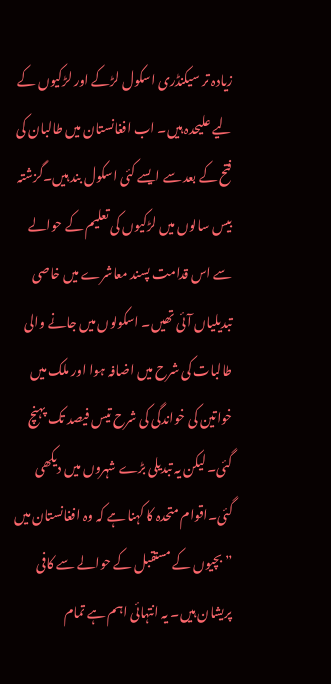زیادہ تر سیکنڈری اسکول لڑکے اور لڑکیوں کے لیے علیحدہ ہیں۔ اب افغانستان میں طالبان کی فتح کے بعد سے ایسے کئی اسکول بند ہیں۔گزشتہ بیس سالوں میں لڑکیوں کی تعلیم کے حوالے سے اس قدامت پسند معاشرے میں خاصی تبدیلیاں آئی تھیں۔ اسکولوں میں جانے والی طالبات کی شرح میں اضافہ ہوا اور ملک میں خواتین کی خواندگی کی شرح تیس فیصد تک پہنچ گئی۔ لیکن یہ تبدیلی بڑے شہروں میں دیکھی گئی۔اقوام متحدہ کا کہنا ہے کہ وہ افغانستان میں ”بچیوں کے مستقبل کے حوالے سے کافی پریشان ہیں۔ یہ انتہائی اہم ہے تمام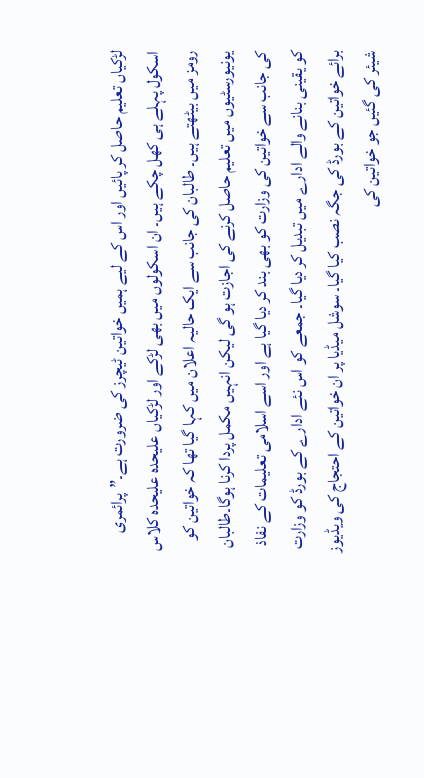لڑکیاں تعلیم حاصل کر پائیں اور اس کے لیے ہمیں خواتین ٹیچرز کی ضرورت ہے۔”پرائمری اسکول پہلے ہی کھل چکے ہیں۔ ان اسکولوں میں بھی لڑکے اور لڑکیاں علیحدہ علیحدہ کلاس رومز میں بیٹھتے ہیں۔ طالبان کی جانب سے ایک حالیہ اعلان میں کہا گیا تھا کہ خواتین کو یونیورسٹیوں میں تعلیم حاصل کرنے کی اجازت ہو گی لیکن انہیں مکمل پردا کرنا ہوگا۔طالبان کی جانب سے خواتین کی وزارت کو بھی بند کر دیا گیا ہے اور اسے اسلامی تعلیمات کے نفاذ کو یقینی بنانے والے ادارے میں تبدیل کر دیا گیا۔ جمعے کو اس نئے ادارے کے بورڈ کو وزارت برائے خواتین کے بورڈ کی جگہ نصب کیا گیا۔ سوشل میڈیا پر ان خواتین کے احتجاج کی ویڈیوز شیئر کی گئیں جو خواتین کی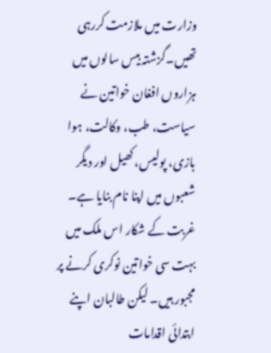وزارت میں ملازمت کررہی تھیں۔گزشتہ بیس سالوں میں ہزاروں افغان خواتین نے سیاست، طب، وکالت، ہوا بازی، پولیس، کھیل اور دیگر شعبوں میں اپنا نام بنایا ہے۔ غربت کے شکار اس ملک میں بہت سی خواتین نوکری کرنے پر مجبور ہیں۔ لیکن طالبان اپنے ابتدائی اقدامات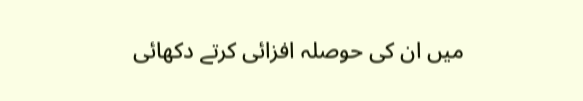میں ان کی حوصلہ افزائی کرتے دکھائی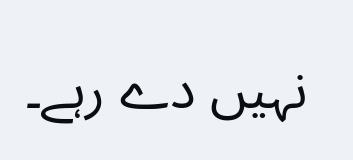نہیں دے رہے۔